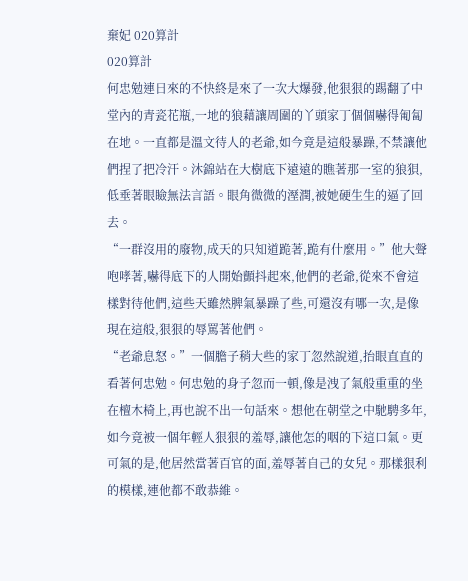棄妃 020算計
020算計
何忠勉連日來的不快終是來了一次大爆發,他狠狠的踢翻了中堂內的青瓷花瓶,一地的狼藉讓周圍的丫頭家丁個個嚇得匍匐在地。一直都是溫文待人的老爺,如今竟是這般暴躁,不禁讓他們捏了把冷汗。沐錦站在大樹底下遠遠的瞧著那一室的狼狽,低垂著眼瞼無法言語。眼角微微的溼潤,被她硬生生的逼了回去。
“一群沒用的廢物,成天的只知道跪著,跪有什麼用。”他大聲咆哮著,嚇得底下的人開始顫抖起來,他們的老爺,從來不會這樣對待他們,這些天雖然脾氣暴躁了些,可還沒有哪一次,是像現在這般,狠狠的辱罵著他們。
“老爺息怒。”一個膽子稍大些的家丁忽然說道,抬眼直直的看著何忠勉。何忠勉的身子忽而一頓,像是洩了氣般重重的坐在檀木椅上,再也說不出一句話來。想他在朝堂之中馳騁多年,如今竟被一個年輕人狠狠的羞辱,讓他怎的咽的下這口氣。更可氣的是,他居然當著百官的面,羞辱著自己的女兒。那樣狠利的模樣,連他都不敢恭維。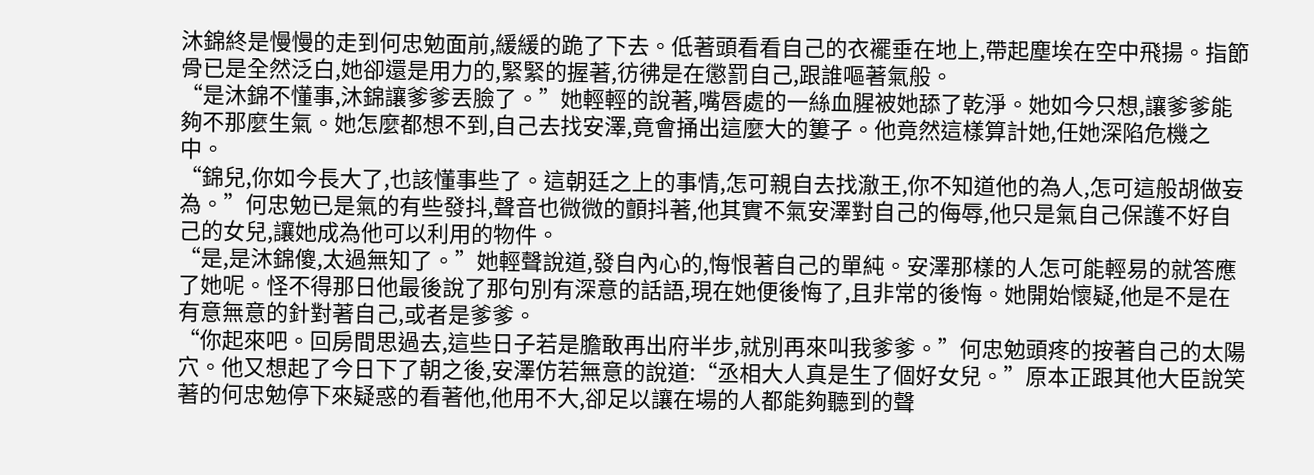沐錦終是慢慢的走到何忠勉面前,緩緩的跪了下去。低著頭看看自己的衣襬垂在地上,帶起塵埃在空中飛揚。指節骨已是全然泛白,她卻還是用力的,緊緊的握著,彷彿是在懲罰自己,跟誰嘔著氣般。
“是沐錦不懂事,沐錦讓爹爹丟臉了。”她輕輕的說著,嘴唇處的一絲血腥被她舔了乾淨。她如今只想,讓爹爹能夠不那麼生氣。她怎麼都想不到,自己去找安澤,竟會捅出這麼大的簍子。他竟然這樣算計她,任她深陷危機之中。
“錦兒,你如今長大了,也該懂事些了。這朝廷之上的事情,怎可親自去找澈王,你不知道他的為人,怎可這般胡做妄為。”何忠勉已是氣的有些發抖,聲音也微微的顫抖著,他其實不氣安澤對自己的侮辱,他只是氣自己保護不好自己的女兒,讓她成為他可以利用的物件。
“是,是沐錦傻,太過無知了。”她輕聲說道,發自內心的,悔恨著自己的單純。安澤那樣的人怎可能輕易的就答應了她呢。怪不得那日他最後說了那句別有深意的話語,現在她便後悔了,且非常的後悔。她開始懷疑,他是不是在有意無意的針對著自己,或者是爹爹。
“你起來吧。回房間思過去,這些日子若是膽敢再出府半步,就別再來叫我爹爹。”何忠勉頭疼的按著自己的太陽穴。他又想起了今日下了朝之後,安澤仿若無意的說道:“丞相大人真是生了個好女兒。”原本正跟其他大臣說笑著的何忠勉停下來疑惑的看著他,他用不大,卻足以讓在場的人都能夠聽到的聲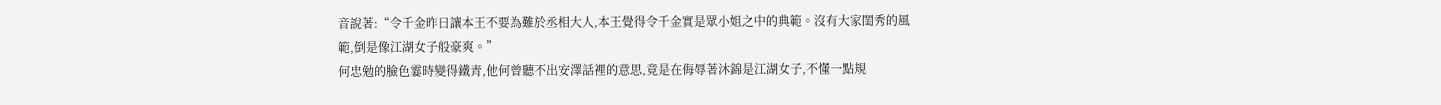音說著:“令千金昨日讓本王不要為難於丞相大人,本王覺得令千金實是眾小姐之中的典範。沒有大家閨秀的風範,倒是像江湖女子般豪爽。”
何忠勉的臉色霎時變得鐵青,他何曾聽不出安澤話裡的意思,竟是在侮辱著沐錦是江湖女子,不懂一點規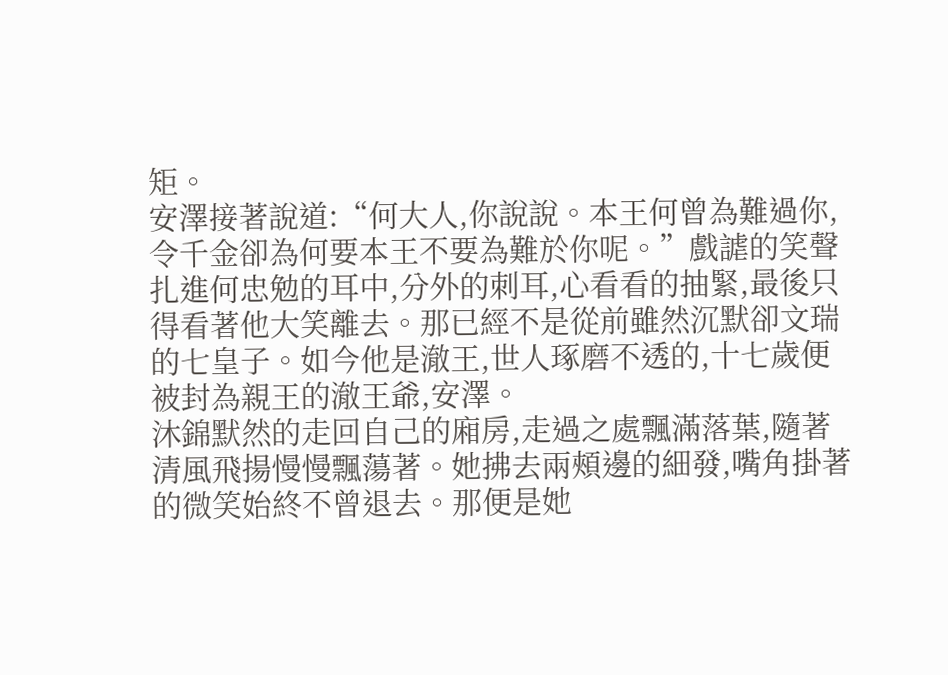矩。
安澤接著說道:“何大人,你說說。本王何曾為難過你,令千金卻為何要本王不要為難於你呢。”戲謔的笑聲扎進何忠勉的耳中,分外的刺耳,心看看的抽緊,最後只得看著他大笑離去。那已經不是從前雖然沉默卻文瑞的七皇子。如今他是澈王,世人琢磨不透的,十七歲便被封為親王的澈王爺,安澤。
沐錦默然的走回自己的廂房,走過之處飄滿落葉,隨著清風飛揚慢慢飄蕩著。她拂去兩頰邊的細發,嘴角掛著的微笑始終不曾退去。那便是她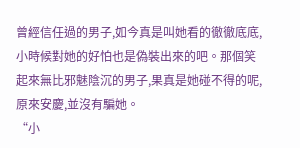曾經信任過的男子,如今真是叫她看的徹徹底底,小時候對她的好怕也是偽裝出來的吧。那個笑起來無比邪魅陰沉的男子,果真是她碰不得的呢,原來安慶,並沒有騙她。
“小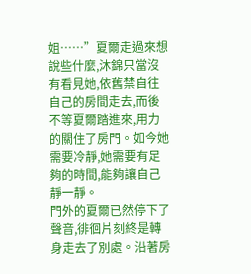姐……”夏爾走過來想說些什麼,沐錦只當沒有看見她,依舊禁自往自己的房間走去,而後不等夏爾踏進來,用力的關住了房門。如今她需要冷靜,她需要有足夠的時間,能夠讓自己靜一靜。
門外的夏爾已然停下了聲音,徘徊片刻終是轉身走去了別處。沿著房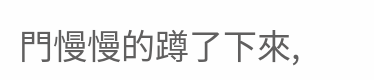門慢慢的蹲了下來,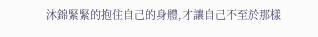沐錦緊緊的抱住自己的身體,才讓自己不至於那樣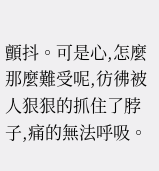顫抖。可是心,怎麼那麼難受呢,彷彿被人狠狠的抓住了脖子,痛的無法呼吸。